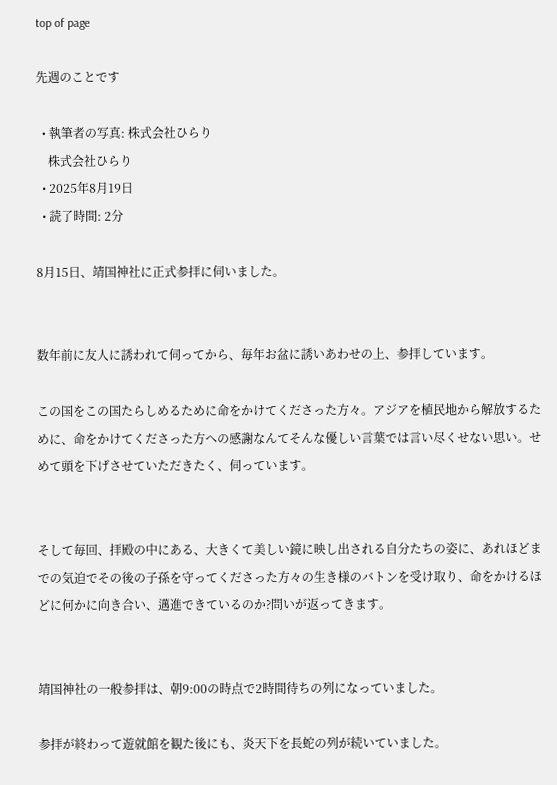top of page

先週のことです

  • 執筆者の写真: 株式会社ひらり
    株式会社ひらり
  • 2025年8月19日
  • 読了時間: 2分

8月15日、靖国神社に正式参拝に伺いました。


数年前に友人に誘われて伺ってから、毎年お盆に誘いあわせの上、参拝しています。

この国をこの国たらしめるために命をかけてくださった方々。アジアを植民地から解放するために、命をかけてくださった方への感謝なんてそんな優しい言葉では言い尽くせない思い。せめて頭を下げさせていただきたく、伺っています。


そして毎回、拝殿の中にある、大きくて美しい鏡に映し出される自分たちの姿に、あれほどまでの気迫でその後の子孫を守ってくださった方々の生き様のバトンを受け取り、命をかけるほどに何かに向き合い、邁進できているのか?問いが返ってきます。


靖国神社の一般参拝は、朝9:00の時点で2時間待ちの列になっていました。

参拝が終わって遊就館を観た後にも、炎天下を長蛇の列が続いていました。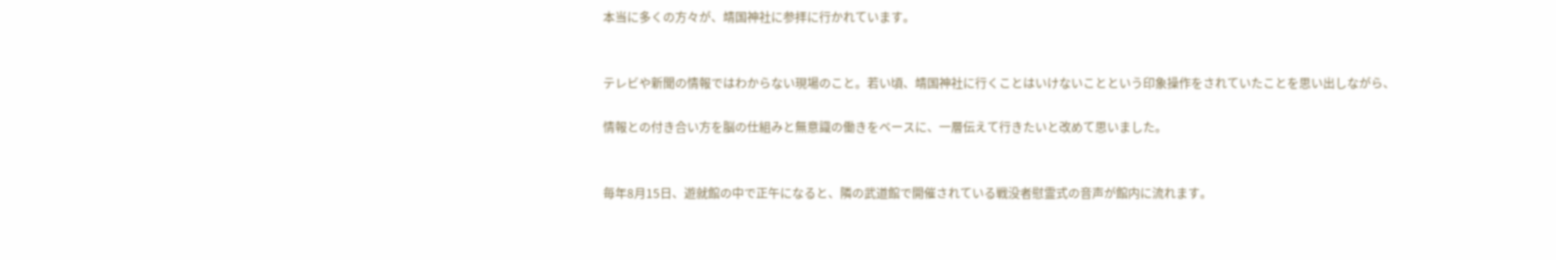本当に多くの方々が、靖国神社に参拝に行かれています。


テレビや新聞の情報ではわからない現場のこと。若い頃、靖国神社に行くことはいけないことという印象操作をされていたことを思い出しながら、

情報との付き合い方を脳の仕組みと無意識の働きをベースに、一層伝えて行きたいと改めて思いました。


毎年8月15日、遊就館の中で正午になると、隣の武道館で開催されている戦没者慰霊式の音声が館内に流れます。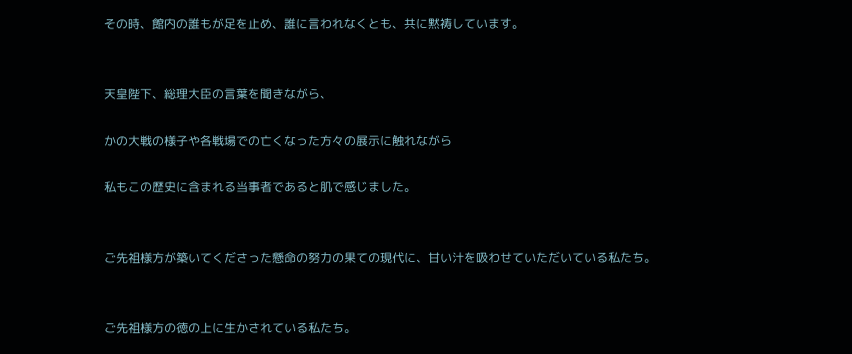その時、館内の誰もが足を止め、誰に言われなくとも、共に黙祷しています。


天皇陛下、総理大臣の言葉を聞きながら、

かの大戦の様子や各戦場での亡くなった方々の展示に触れながら

私もこの歴史に含まれる当事者であると肌で感じました。


ご先祖様方が築いてくださった懸命の努力の果ての現代に、甘い汁を吸わせていただいている私たち。


ご先祖様方の徳の上に生かされている私たち。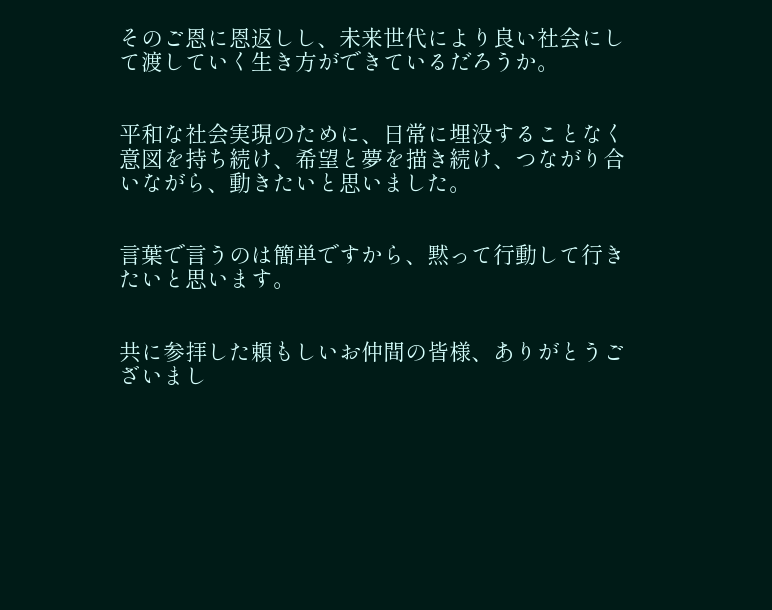そのご恩に恩返しし、未来世代により良い社会にして渡していく生き方ができているだろうか。


平和な社会実現のために、日常に埋没することなく意図を持ち続け、希望と夢を描き続け、つながり合いながら、動きたいと思いました。


言葉で言うのは簡単ですから、黙って行動して行きたいと思います。


共に参拝した頼もしいお仲間の皆様、ありがとうございまし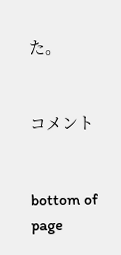た。


コメント


bottom of page